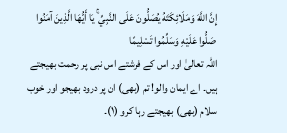إِنَّ اللَّهَ وَمَلَائِكَتَهُ يُصَلُّونَ عَلَى النَّبِيِّ ۚ يَا أَيُّهَا الَّذِينَ آمَنُوا صَلُّوا عَلَيْهِ وَسَلِّمُوا تَسْلِيمًا
اللہ تعالیٰ اور اس کے فرشتے اس نبی پر رحمت بھیجتے ہیں۔ اے ایمان والو! تم (بھی) ان پر درود بھیجو اور خوب سلام (بھی) بھیجتے رہا کرو (١)۔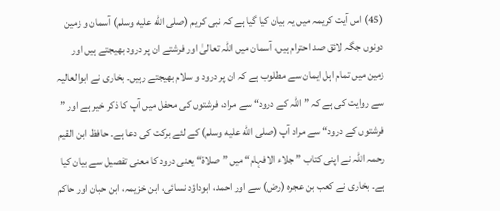(45) اس آیت کریمہ میں یہ بیان کیا گیا ہے کہ نبی کریم (صلى الله عليه وسلم) آسمان و زمین دونوں جگہ لائق صد احترام ہیں، آسمان میں اللہ تعالیٰ اور فرشتے ان پر درود بھیجتے ہیں اور زمین میں تمام اہل ایمان سے مطلوب ہے کہ ان پر درود و سلام بھیجتے رہیں۔ بخاری نے ابوالعالیہ سے روایت کی ہے کہ ” اللہ کے درود“ سے مراد، فرشتوں کی محفل میں آپ کا ذکر خیر ہے اور ” فرشتوں کے درود“ سے مراد آپ (صلى الله عليه وسلم) کے لئے برکت کی دعا ہے۔ حافظ ابن القیم رحمہ اللہ نے اپنی کتاب ” جلاء الافہام“ میں ” صلاۃ“ یعنی درود کا معنی تفصیل سے بیان کیا ہے۔ بخاری نے کعب بن عجرہ (رض) سے اور احمد، ابوداؤد نسائی، ابن خزیمہ، ابن حبان اور حاکم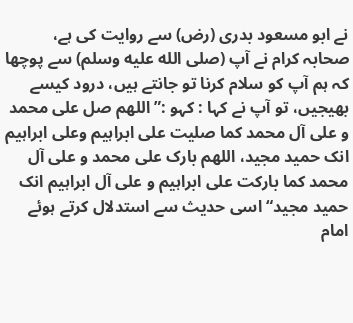نے ابو مسعود بدری (رض) سے روایت کی ہے، صحابہ کرام نے آپ (صلى الله عليه وسلم) سے پوچھا کہ ہم آپ کو سلام کرنا تو جانتے ہیں، درود کیسے بھیجیں، تو آپ نے کہا : کہو :” اللھم صل علی محمد و علی آل محمد کما صلیت علی ابراہیم وعلی ابراہیم انک حمید مجید، اللھم بارک علی محمد و علی آل محمد کما بارکت علی ابراہیم و علی آل ابراہیم انک حمید مجید“ اسی حدیث سے استدلال کرتے ہوئے امام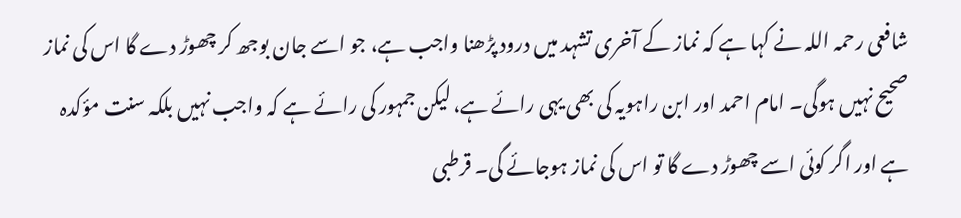شافعی رحمہ اللہ نے کہا ہے کہ نماز کے آخری تشہد میں درود پڑھنا واجب ہے، جو اسے جان بوجھ کر چھوڑ دے گا اس کی نماز صحیح نہیں ہوگی۔ امام احمد اور ابن راہویہ کی بھی یہی رائے ہے، لیکن جمہور کی رائے ہے کہ واجب نہیں بلکہ سنت مؤکدہ ہے اور اگر کوئی اسے چھوڑ دے گا تو اس کی نماز ہوجائے گی۔ قرطبی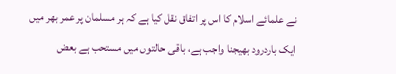نے علمائے اسلام کا اس پر اتفاق نقل کیا ہے کہ ہر مسلمان پر عمر بھر میں ایک باردرود بھیجنا واجب ہے، باقی حالتوں میں مستحب ہے بعض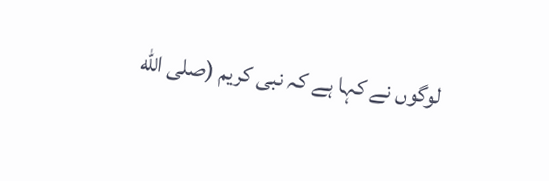لوگوں نے کہا ہے کہ نبی کریم (صلى الله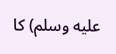عليه وسلم) کا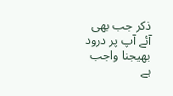ذکر جب بھی آئے آپ پر درود بھیجنا واجب ہے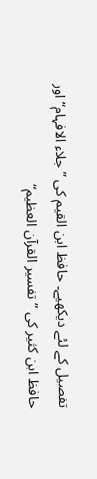تفصیل کے لئے دیکھیے۔ حافظ ابن القیم کی ” جلاء الافہام“ اور حافظ ابن کثیر کی ” تفسیر القرآن العظیم“